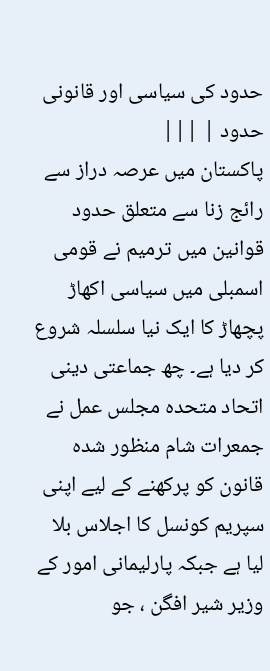حدود کی سیاسی اور قانونی حدود | |||
پاکستان میں عرصہ دراز سے رائج زنا سے متعلق حدود قوانین میں ترمیم نے قومی اسمبلی میں سیاسی اکھاڑ پچھاڑ کا ایک نیا سلسلہ شروع کر دیا ہے۔ چھ جماعتی دینی اتحاد متحدہ مجلس عمل نے جمعرات شام منظور شدہ قانون کو پرکھنے کے لیے اپنی سپریم کونسل کا اجلاس بلا لیا ہے جبکہ پارلیمانی امور کے وزیر شیر افگن ، جو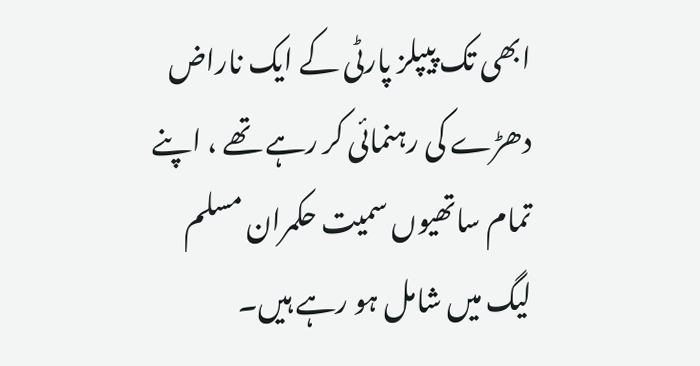ابھی تک پیپلز پارٹی کے ایک ناراض دھڑے کی رہنمائی کر رہے تھے ، اپنے تمام ساتھیوں سمیت حکمران مسلم لیگ میں شامل ہو رہے ہیں۔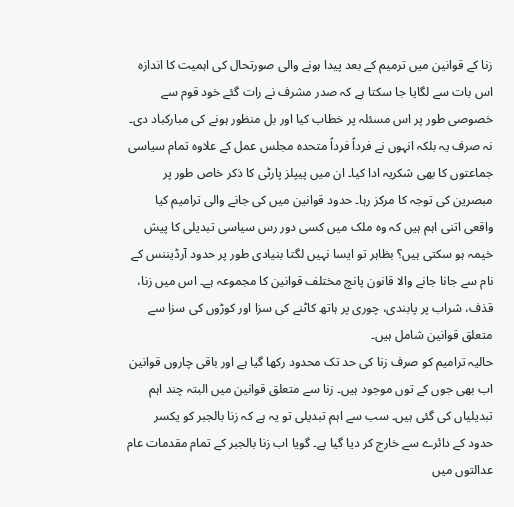زنا کے قوانین میں ترمیم کے بعد پیدا ہونے والی صورتحال کی اہمیت کا اندازہ اس بات سے لگایا جا سکتا ہے کہ صدر مشرف نے رات گئے خود قوم سے خصوصی طور پر اس مسئلہ پر خطاب کیا اور بل منظور ہونے کی مبارکباد دی۔ نہ صرف یہ بلکہ انہوں نے فرداً فرداً متحدہ مجلس عمل کے علاوہ تمام سیاسی جماعتوں کا بھی شکریہ ادا کیا۔ ان میں پیپلز پارٹی کا ذکر خاص طور پر مبصرین کی توجہ کا مرکز رہا۔ حدود قوانین میں کی جانے والی ترامیم کیا واقعی اتنی اہم ہیں کہ وہ ملک میں کسی دور رس سیاسی تبدیلی کا پیش خیمہ ہو سکتی ہیں؟ بظاہر تو ایسا نہیں لگتا بنیادی طور پر حدود آرڈیننس کے نام سے جانا جانے والا قانون پانچ مختلف قوانین کا مجموعہ ہے۔ اس میں زنا، قذف، شراب پر پابندی، چوری پر ہاتھ کاٹنے کی سزا اور کوڑوں کی سزا سے متعلق قوانین شامل ہیں۔
حالیہ ترامیم کو صرف زنا کی حد تک محدود رکھا گیا ہے اور باقی چاروں قوانین اب بھی جوں کے توں موجود ہیں۔ زنا سے متعلق قوانین میں البتہ چند اہم تبدیلیاں کی گئی ہیں۔ سب سے اہم تبدیلی تو یہ ہے کہ زنا بالجبر کو یکسر حدود کے دائرے سے خارج کر دیا گیا ہے۔ گویا اب زنا بالجبر کے تمام مقدمات عام عدالتوں میں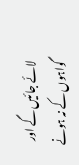لائے جائیں گے اور گواہوں کے نہ ہونے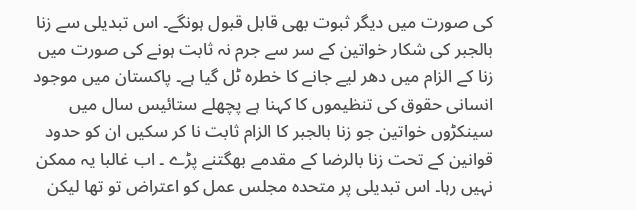کی صورت میں دیگر ثبوت بھی قابل قبول ہونگے۔ اس تبدیلی سے زنا بالجبر کی شکار خواتین کے سر سے جرم نہ ثابت ہونے کی صورت میں زنا کے الزام میں دھر لیے جانے کا خطرہ ٹل گیا ہے۔ پاکستان میں موجود انسانی حقوق کی تنظیموں کا کہنا ہے پچھلے ستائیس سال میں سینکڑوں خواتین جو زنا بالجبر کا الزام ثابت نا کر سکیں ان کو حدود قوانین کے تحت زنا بالرضا کے مقدمے بھگتنے پڑے ۔ اب غالبا یہ ممکن نہیں رہا۔ اس تبدیلی پر متحدہ مجلس عمل کو اعتراض تو تھا لیکن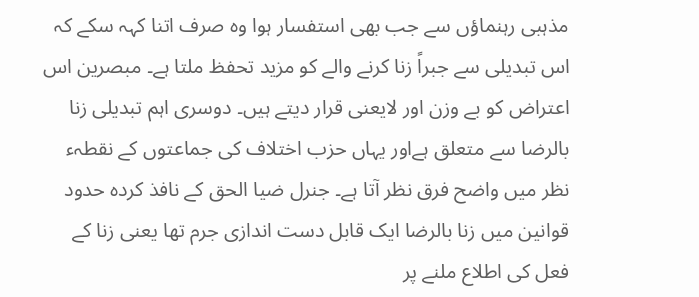مذہبی رہنماؤں سے جب بھی استفسار ہوا وہ صرف اتنا کہہ سکے کہ اس تبدیلی سے جبراً زنا کرنے والے کو مزید تحفظ ملتا ہے۔ مبصرین اس اعتراض کو بے وزن اور لایعنی قرار دیتے ہیں۔ دوسری اہم تبدیلی زنا بالرضا سے متعلق ہےاور یہاں حزب اختلاف کی جماعتوں کے نقطہء نظر میں واضح فرق نظر آتا ہے۔ جنرل ضیا الحق کے نافذ کردہ حدود قوانین میں زنا بالرضا ایک قابل دست اندازی جرم تھا یعنی زنا کے فعل کی اطلاع ملنے پر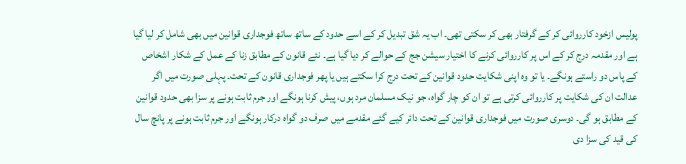پولیس ازخود کارروائی کر کے گرفتار بھی کر سکتی تھی۔ اب یہ شق تبدیل کر کے اسے حدود کے ساتھ ساتھ فوجداری قوانین میں بھی شامل کر لیا گیا ہے اور مقدمہ درج کر کے اس پر کارروائی کرنے کا اختیار سیشن جج کے حوالے کر دیا گیا ہے۔ نئے قانون کے مطابق زنا کے عمل کے شکار اشخاص کے پاس دو راستے ہونگے۔ یا تو وہ اپنی شکایت حدود قوانین کے تحت درج کرا سکتے ہیں یا پھر فوجداری قانون کے تحت۔ پہلی صورت میں اگر عدالت ان کی شکایت پر کارروائی کرتی ہے تو ان کو چار گواہ، جو نیک مسلمان مرد ہوں، پیش کرنا ہونگے اور جرم ثابت ہونے پر سزا بھی حدود قوانین کے مطابق ہو گی۔ دوسری صورت میں فوجداری قوانین کے تحت دائر کیے گئے مقدمے میں صرف دو گواہ درکار ہونگے اور جرم ثابت ہونے پر پانچ سال کی قید کی سزا دی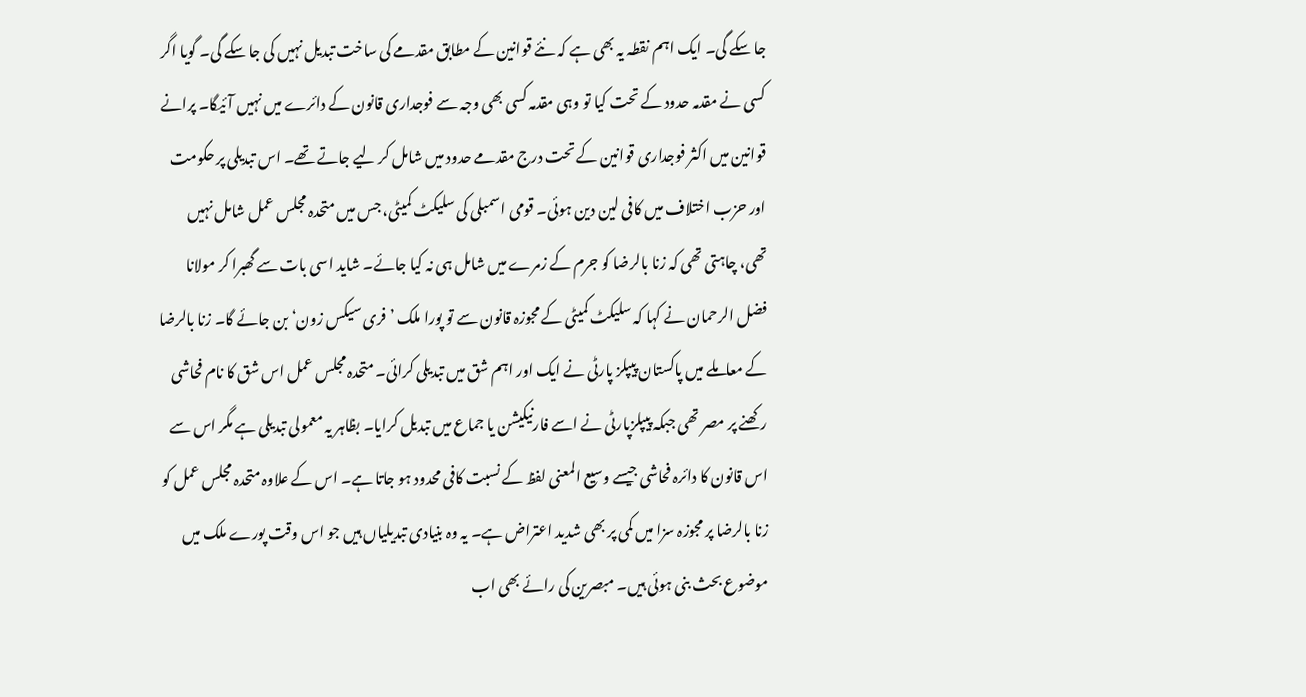جا سکے گی۔ ایک اہم نقطہ یہ بھی ہے کہ نئے قوانین کے مطابق مقدمے کی ساخت تبدیل نہیں کی جا سکے گی۔ گویا اگر کسی نے مقدمہ حدود کے تحت کیا تو وہی مقدمہ کسی بھی وجہ سے فوجداری قانون کے دائرے میں نہیں آئیگا۔ پرانے قوانین میں اکثر فوجداری قوانین کے تحت درج مقدمے حدود میں شامل کر لیے جاتے تھے۔ اس تبدیلی پر حکومت اور حزب اختلاف میں کافی لین دین ہوئی۔ قومی اسمبلی کی سلیکٹ کمیٹی، جس میں متحدہ مجلس عمل شامل نہیں تھی، چاہتی تھی کہ زنا بالرضا کو جرم کے زمرے میں شامل ہی نہ کیا جائے۔ شاید اسی بات سے گھبرا کر مولانا فضل الرحمان نے کہا کہ سلیکٹ کمیٹی کے مجوزہ قانون سے تو پورا ملک ’فری سیکس زون‘ بن جائے گا۔ زنا بالرضا کے معاملے میں پاکستان پیپلز پارٹی نے ایک اور اہم شق میں تبدیلی کرائی۔ متحدہ مجلس عمل اس شق کا نام فحاشی رکھنے پر مصر تھی جبکہ پیپلزپارٹی نے اسے فارنیکیشن یا جماع میں تبدیل کرایا۔ بظاہر یہ معمولی تبدیلی ہے مگر اس سے اس قانون کا دائرہ فحاشی جیسے وسیع المعنی لفظ کے نسبت کافی محدود ہو جاتا ہے۔ اس کے علاوہ متحدہ مجلس عمل کو زنا بالرضا پر مجوزہ سزا میں کمی پر بھی شدید اعتراض ہے۔ یہ وہ بنیادی تبدیلیاں ہیں جو اس وقت پورے ملک میں موضوع بحث بنی ہوئی ہیں۔ مبصرین کی رائے بھی اب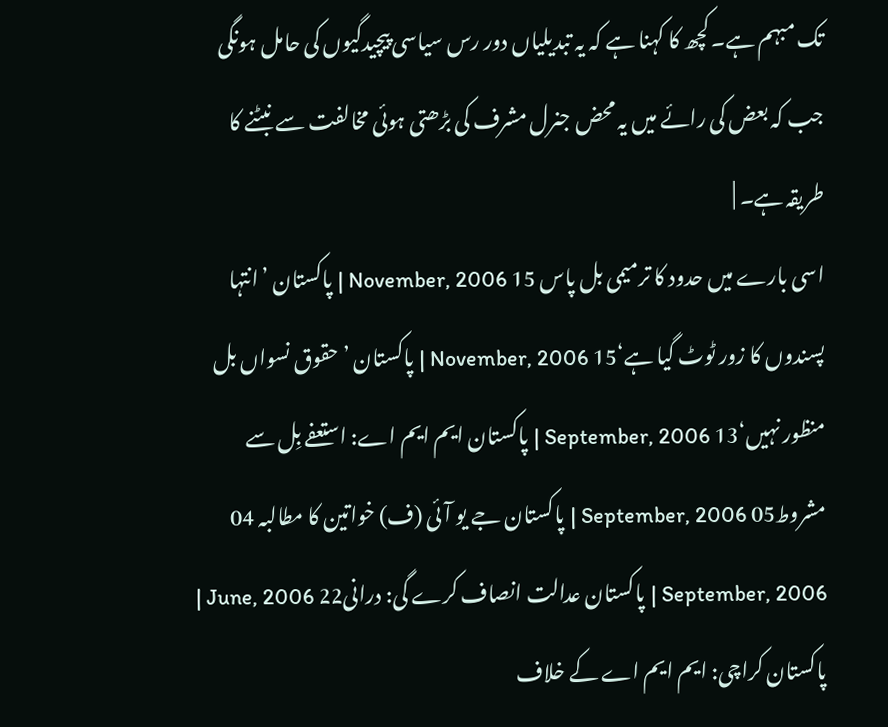تک مبہم ہے۔ کچھ کا کہنا ہے کہ یہ تبدیلیاں دور رس سیاسی پیچیدگیوں کی حامل ہونگی جب کہ بعض کی رائے میں یہ محض جنرل مشرف کی بڑھتی ہوئی مخالفت سے نبٹنے کا طریقہ ہے۔ |
اسی بارے میں حدود کا ترمیمی بل پاس 15 November, 2006 | پاکستان ’انتہا پسندوں کا زور ٹوٹ گیا ہے‘15 November, 2006 | پاکستان ’حقوق نسواں بل منظور نہیں‘13 September, 2006 | پاکستان ایم ایم اے: استعفے بِل سے مشروط05 September, 2006 | پاکستان جے یو آئی (ف) خواتین کا مطالبہ 04 September, 2006 | پاکستان عدالت انصاف کرے گی: درانی22 June, 2006 | پاکستان کراچی: ایم ایم اے کے خلاف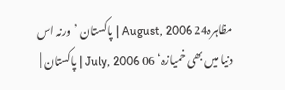مظاہرہ24 August, 2006 | پاکستان ’ورنہ اس دنیا میں بھی خمیازہ‘ 06 July, 2006 | پاکستان |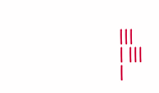|||
| |||
|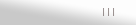|||